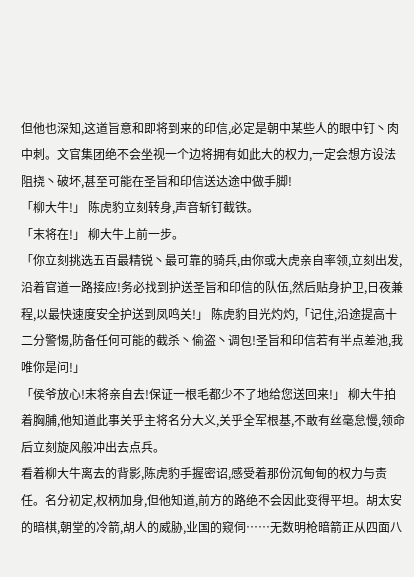但他也深知,这道旨意和即将到来的印信,必定是朝中某些人的眼中钉丶肉中刺。文官集团绝不会坐视一个边将拥有如此大的权力,一定会想方设法阻挠丶破坏,甚至可能在圣旨和印信送达途中做手脚!
「柳大牛!」 陈虎豹立刻转身,声音斩钉截铁。
「末将在!」 柳大牛上前一步。
「你立刻挑选五百最精锐丶最可靠的骑兵,由你或大虎亲自率领,立刻出发,沿着官道一路接应!务必找到护送圣旨和印信的队伍,然后贴身护卫,日夜兼程,以最快速度安全护送到凤鸣关!」 陈虎豹目光灼灼,「记住,沿途提高十二分警惕,防备任何可能的截杀丶偷盗丶调包!圣旨和印信若有半点差池,我唯你是问!」
「侯爷放心!末将亲自去!保证一根毛都少不了地给您送回来!」 柳大牛拍着胸脯,他知道此事关乎主将名分大义,关乎全军根基,不敢有丝毫怠慢,领命后立刻旋风般冲出去点兵。
看着柳大牛离去的背影,陈虎豹手握密诏,感受着那份沉甸甸的权力与责任。名分初定,权柄加身,但他知道,前方的路绝不会因此变得平坦。胡太安的暗棋,朝堂的冷箭,胡人的威胁,业国的窥伺……无数明枪暗箭正从四面八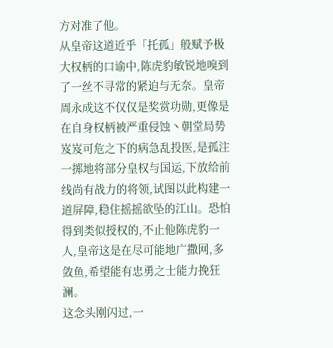方对准了他。
从皇帝这道近乎「托孤」般赋予极大权柄的口谕中,陈虎豹敏锐地嗅到了一丝不寻常的紧迫与无奈。皇帝周永成这不仅仅是奖赏功勋,更像是在自身权柄被严重侵蚀丶朝堂局势岌岌可危之下的病急乱投医,是孤注一掷地将部分皇权与国运,下放给前线尚有战力的将领,试图以此构建一道屏障,稳住摇摇欲坠的江山。恐怕得到类似授权的,不止他陈虎豹一人,皇帝这是在尽可能地广撒网,多敛鱼,希望能有忠勇之士能力挽狂澜。
这念头刚闪过,一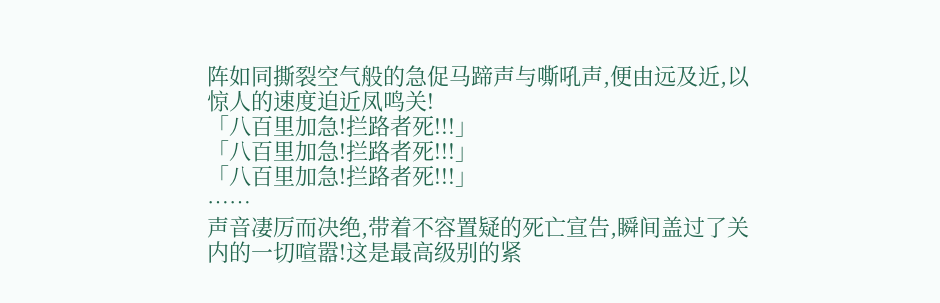阵如同撕裂空气般的急促马蹄声与嘶吼声,便由远及近,以惊人的速度迫近凤鸣关!
「八百里加急!拦路者死!!!」
「八百里加急!拦路者死!!!」
「八百里加急!拦路者死!!!」
……
声音凄厉而决绝,带着不容置疑的死亡宣告,瞬间盖过了关内的一切喧嚣!这是最高级别的紧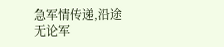急军情传递,沿途无论军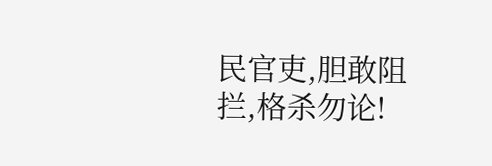民官吏,胆敢阻拦,格杀勿论!